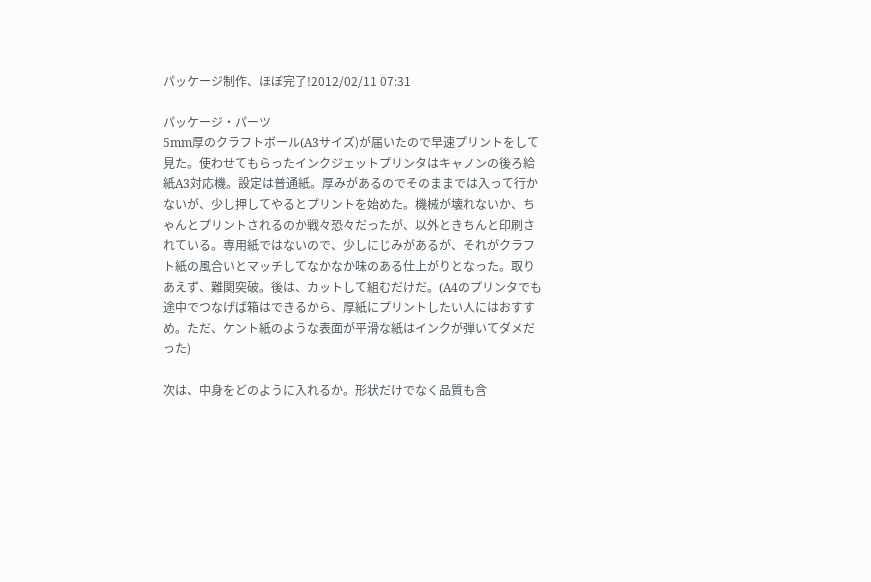パッケージ制作、ほぼ完了!2012/02/11 07:31

パッケージ・パーツ
5mm厚のクラフトボール(A3サイズ)が届いたので早速プリントをして見た。使わせてもらったインクジェットプリンタはキャノンの後ろ給紙A3対応機。設定は普通紙。厚みがあるのでそのままでは入って行かないが、少し押してやるとプリントを始めた。機械が壊れないか、ちゃんとプリントされるのか戦々恐々だったが、以外ときちんと印刷されている。専用紙ではないので、少しにじみがあるが、それがクラフト紙の風合いとマッチしてなかなか味のある仕上がりとなった。取りあえず、難関突破。後は、カットして組むだけだ。(A4のプリンタでも途中でつなげば箱はできるから、厚紙にプリントしたい人にはおすすめ。ただ、ケント紙のような表面が平滑な紙はインクが弾いてダメだった)

次は、中身をどのように入れるか。形状だけでなく品質も含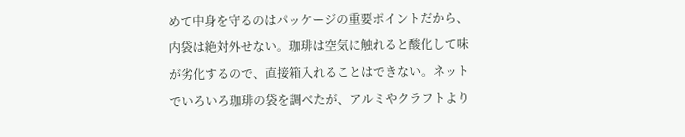めて中身を守るのはパッケージの重要ポイントだから、内袋は絶対外せない。珈琲は空気に触れると酸化して味が劣化するので、直接箱入れることはできない。ネットでいろいろ珈琲の袋を調べたが、アルミやクラフトより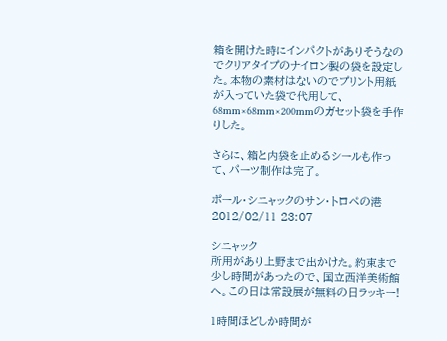箱を開けた時にインパクトがありそうなのでクリアタイプのナイロン製の袋を設定した。本物の素材はないのでプリント用紙が入っていた袋で代用して、68mm×68mm×200mmのガセット袋を手作りした。

さらに、箱と内袋を止めるシールも作って、パーツ制作は完了。

ポール・シニャックのサン・トロペの港2012/02/11 23:07

シニャック
所用があり上野まで出かけた。約束まで少し時間があったので、国立西洋美術館へ。この日は常設展が無料の日ラッキー!

1時間ほどしか時間が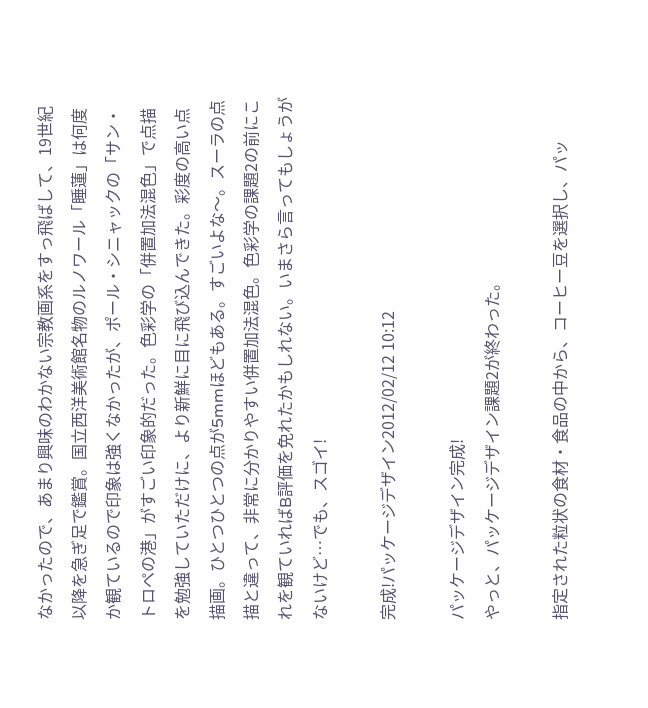なかったので、あまり興味のわかない宗教画系をすっ飛ばして、19世紀以降を急ぎ足で鑑賞。国立西洋美術館名物のルノワール「睡蓮」は何度か観ているので印象は強くなかったが、ポール・シニャックの「サン・トロペの港」がすごい印象的だった。色彩学の「併置加法混色」で点描を勉強していただけに、より新鮮に目に飛び込んできた。彩度の高い点描画。ひとつひとつの点が5mmほどもある。すごいよな〜。スーラの点描と違って、非常に分かりやすい併置加法混色。色彩学の課題2の前にこれを観ていればB評価を免れたかもしれない。いまさら言ってもしょうがないけど…でも、スゴイ!

完成!パッケージデザイン2012/02/12 10:12

パッケージデザイン完成!
やっと、パッケージデザイン課題2が終わった。

指定された粒状の食材・食品の中から、コーヒー豆を選択し、パッ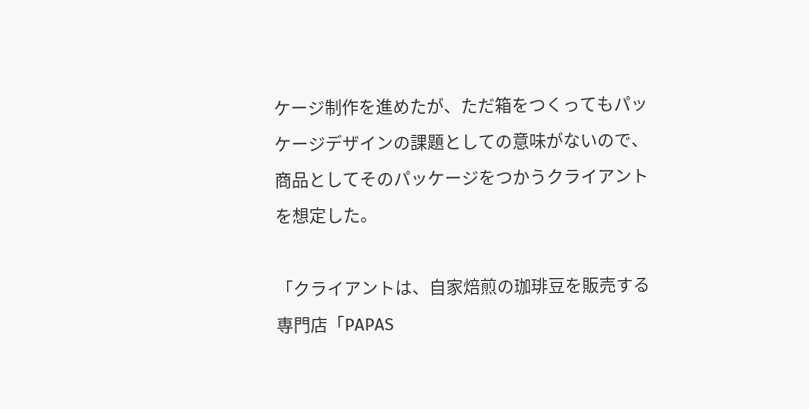ケージ制作を進めたが、ただ箱をつくってもパッケージデザインの課題としての意味がないので、商品としてそのパッケージをつかうクライアントを想定した。

「クライアントは、自家焙煎の珈琲豆を販売する専門店「PAPAS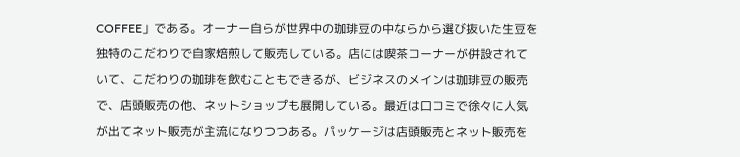COFFEE」である。オーナー自らが世界中の珈琲豆の中ならから選び抜いた生豆を独特のこだわりで自家焙煎して販売している。店には喫茶コーナーが併設されていて、こだわりの珈琲を飲むこともできるが、ビジネスのメインは珈琲豆の販売で、店頭販売の他、ネットショップも展開している。最近は口コミで徐々に人気が出てネット販売が主流になりつつある。パッケージは店頭販売とネット販売を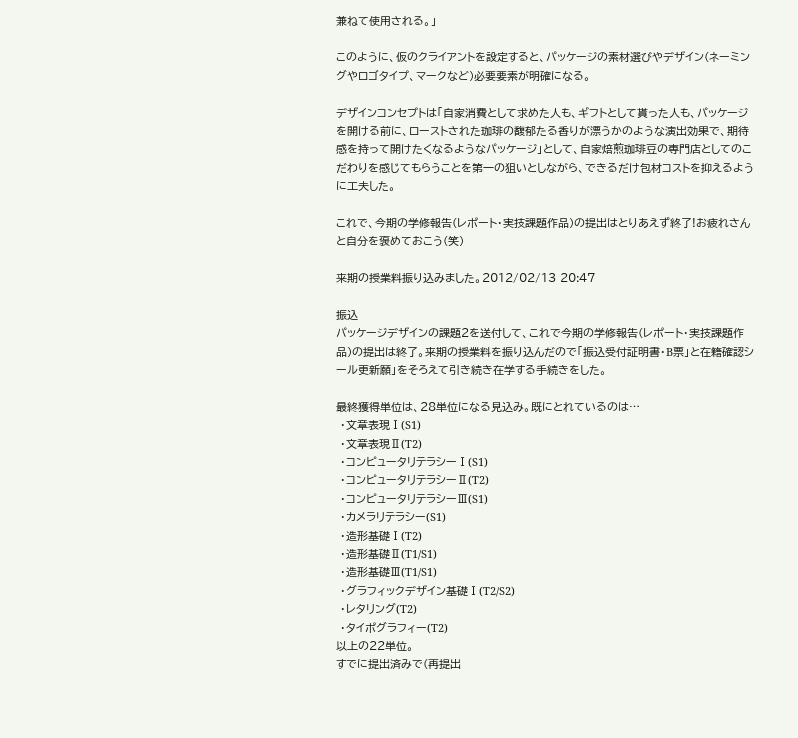兼ねて使用される。」

このように、仮のクライアントを設定すると、パッケージの素材選びやデザイン(ネーミングやロゴタイプ、マークなど)必要要素が明確になる。

デザインコンセプトは「自家消費として求めた人も、ギフトとして貰った人も、パッケージを開ける前に、ローストされた珈琲の馥郁たる香りが漂うかのような演出効果で、期待感を持って開けたくなるようなパッケージ」として、自家焙煎珈琲豆の専門店としてのこだわりを感じてもらうことを第一の狙いとしながら、できるだけ包材コストを抑えるように工夫した。

これで、今期の学修報告(レポート・実技課題作品)の提出はとりあえず終了!お疲れさんと自分を褒めておこう(笑)

来期の授業料振り込みました。2012/02/13 20:47

振込
パッケージデザインの課題2を送付して、これで今期の学修報告(レポート・実技課題作品)の提出は終了。来期の授業料を振り込んだので「振込受付証明書・B票」と在籍確認シール更新願」をそろえて引き続き在学する手続きをした。

最終獲得単位は、28単位になる見込み。既にとれているのは…
 ・文章表現Ⅰ(S1)
 ・文章表現Ⅱ(T2)
 ・コンピュータリテラシーⅠ(S1)
 ・コンピュータリテラシーⅡ(T2)
 ・コンピュータリテラシーⅢ(S1)
 ・カメラリテラシー(S1)
 ・造形基礎Ⅰ(T2)
 ・造形基礎Ⅱ(T1/S1)
 ・造形基礎Ⅲ(T1/S1)
 ・グラフィックデザイン基礎Ⅰ(T2/S2)
 ・レタリング(T2)
 ・タイポグラフィー(T2)
以上の22単位。
すでに提出済みで(再提出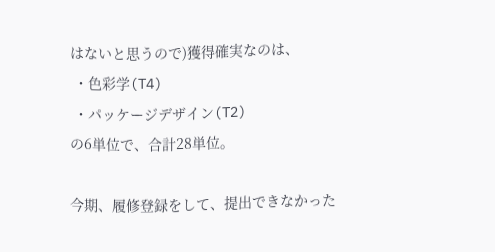はないと思うので)獲得確実なのは、
 ・色彩学(T4)
 ・パッケージデザイン(T2)
の6単位で、合計28単位。

今期、履修登録をして、提出できなかった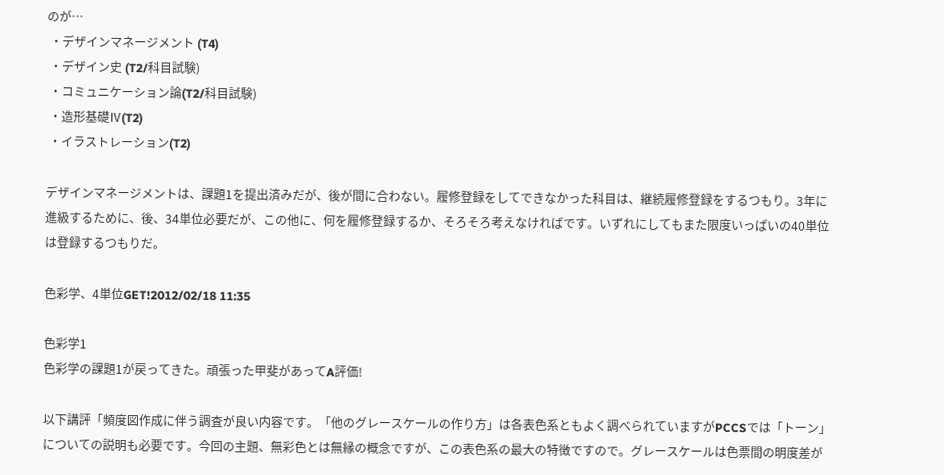のが…
 ・デザインマネージメント (T4)
 ・デザイン史 (T2/科目試験)
 ・コミュニケーション論(T2/科目試験)
 ・造形基礎Ⅳ(T2)
 ・イラストレーション(T2)

デザインマネージメントは、課題1を提出済みだが、後が間に合わない。履修登録をしてできなかった科目は、継続履修登録をするつもり。3年に進級するために、後、34単位必要だが、この他に、何を履修登録するか、そろそろ考えなければです。いずれにしてもまた限度いっぱいの40単位は登録するつもりだ。

色彩学、4単位GET!2012/02/18 11:35

色彩学1
色彩学の課題1が戻ってきた。頑張った甲斐があってA評価!

以下講評「頻度図作成に伴う調査が良い内容です。「他のグレースケールの作り方」は各表色系ともよく調べられていますがPCCSでは「トーン」についての説明も必要です。今回の主題、無彩色とは無縁の概念ですが、この表色系の最大の特徴ですので。グレースケールは色票間の明度差が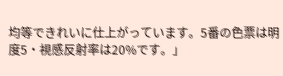均等できれいに仕上がっています。5番の色票は明度5・視感反射率は20%です。」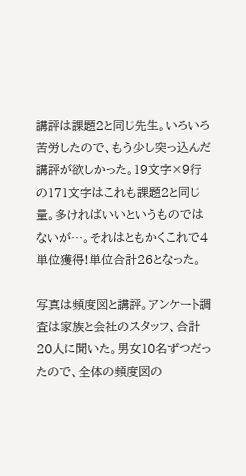講評は課題2と同じ先生。いろいろ苦労したので、もう少し突っ込んだ講評が欲しかった。19文字×9行の171文字はこれも課題2と同じ量。多ければいいというものではないが…。それはともかくこれで4単位獲得!単位合計26となった。

写真は頻度図と講評。アンケート調査は家族と会社のスタッフ、合計20人に聞いた。男女10名ずつだったので、全体の頻度図の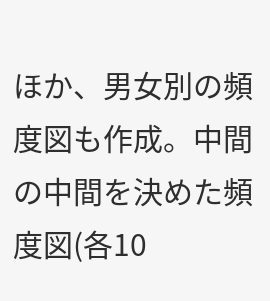ほか、男女別の頻度図も作成。中間の中間を決めた頻度図(各10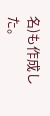名)も作成した。